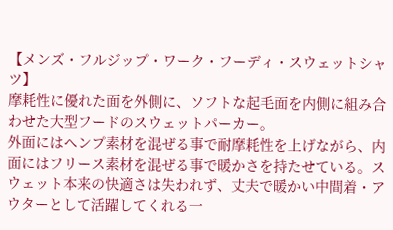【メンズ・フルジップ・ワーク・フーディ・スウェットシャツ】
摩耗性に優れた面を外側に、ソフトな起毛面を内側に組み合わせた大型フードのスウェットパーカー。
外面にはヘンプ素材を混ぜる事で耐摩耗性を上げながら、内面にはフリース素材を混ぜる事で暖かさを持たせている。スウェット本来の快適さは失われず、丈夫で暖かい中間着・アウターとして活躍してくれる一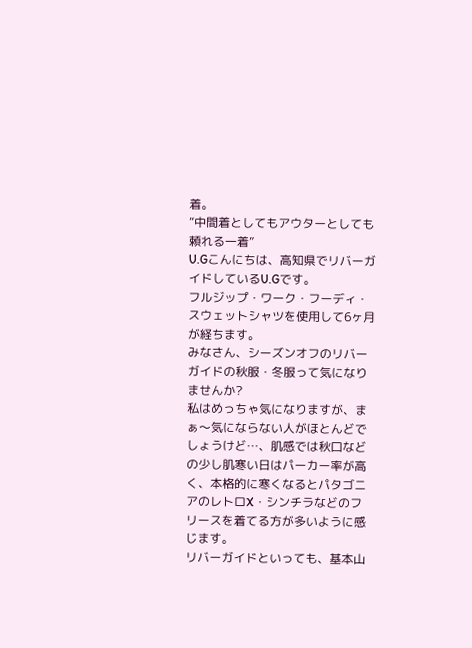着。
“中間着としてもアウターとしても頼れる一着”
U.Gこんにちは、高知県でリバーガイドしているU.Gです。
フルジップ・ワーク・フーディ・スウェットシャツを使用して6ヶ月が経ちます。
みなさん、シーズンオフのリバーガイドの秋服・冬服って気になりませんか?
私はめっちゃ気になりますが、まぁ〜気にならない人がほとんどでしょうけど…、肌感では秋口などの少し肌寒い日はパーカー率が高く、本格的に寒くなるとパタゴニアのレトロX・シンチラなどのフリースを着てる方が多いように感じます。
リバーガイドといっても、基本山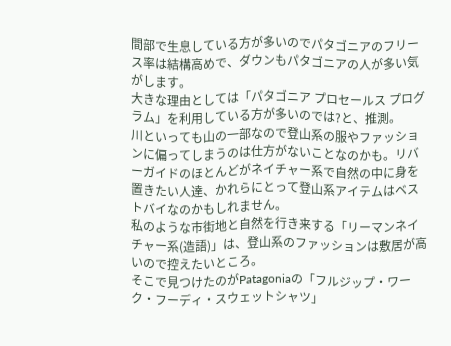間部で生息している方が多いのでパタゴニアのフリース率は結構高めで、ダウンもパタゴニアの人が多い気がします。
大きな理由としては「パタゴニア プロセールス プログラム」を利用している方が多いのでは?と、推測。
川といっても山の一部なので登山系の服やファッションに偏ってしまうのは仕方がないことなのかも。リバーガイドのほとんどがネイチャー系で自然の中に身を置きたい人達、かれらにとって登山系アイテムはベストバイなのかもしれません。
私のような市街地と自然を行き来する「リーマンネイチャー系(造語)」は、登山系のファッションは敷居が高いので控えたいところ。
そこで見つけたのがPatagoniaの「フルジップ・ワーク・フーディ・スウェットシャツ」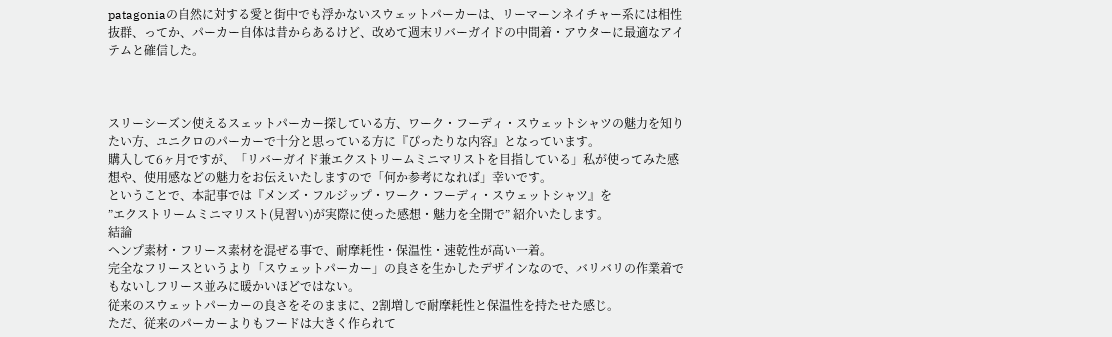patagoniaの自然に対する愛と街中でも浮かないスウェットパーカーは、リーマーンネイチャー系には相性抜群、ってか、パーカー自体は昔からあるけど、改めて週末リバーガイドの中間着・アウターに最適なアイテムと確信した。



スリーシーズン使えるスェットパーカー探している方、ワーク・フーディ・スウェットシャツの魅力を知りたい方、ユニクロのパーカーで十分と思っている方に『ぴったりな内容』となっています。
購入して6ヶ月ですが、「リバーガイド兼エクストリームミニマリストを目指している」私が使ってみた感想や、使用感などの魅力をお伝えいたしますので「何か参考になれば」幸いです。
ということで、本記事では『メンズ・フルジップ・ワーク・フーディ・スウェットシャツ』を
”エクストリームミニマリスト(見習い)が実際に使った感想・魅力を全開で” 紹介いたします。
結論
ヘンプ素材・フリース素材を混ぜる事で、耐摩耗性・保温性・速乾性が高い一着。
完全なフリースというより「スウェットパーカー」の良さを生かしたデザインなので、バリバリの作業着でもないしフリース並みに暖かいほどではない。
従来のスウェットパーカーの良さをそのままに、2割増しで耐摩耗性と保温性を持たせた感じ。
ただ、従来のパーカーよりもフードは大きく作られて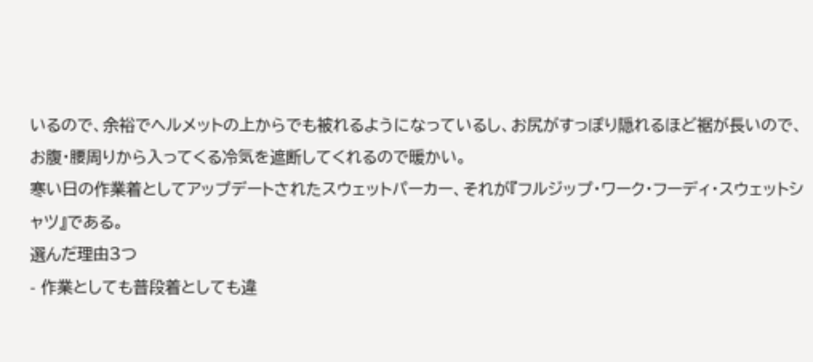いるので、余裕でヘルメットの上からでも被れるようになっているし、お尻がすっぽり隠れるほど裾が長いので、お腹・腰周りから入ってくる冷気を遮断してくれるので暖かい。
寒い日の作業着としてアップデートされたスウェットパーカー、それが『フルジップ・ワーク・フーディ・スウェットシャツ』である。
選んだ理由3つ
- 作業としても普段着としても違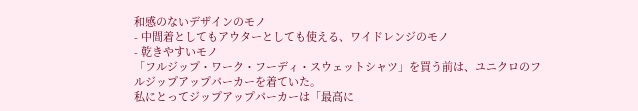和感のないデザインのモノ
- 中間着としてもアウターとしても使える、ワイドレンジのモノ
- 乾きやすいモノ
「フルジップ・ワーク・フーディ・スウェットシャツ」を買う前は、ユニクロのフルジップアップパーカーを着ていた。
私にとってジップアップパーカーは「最高に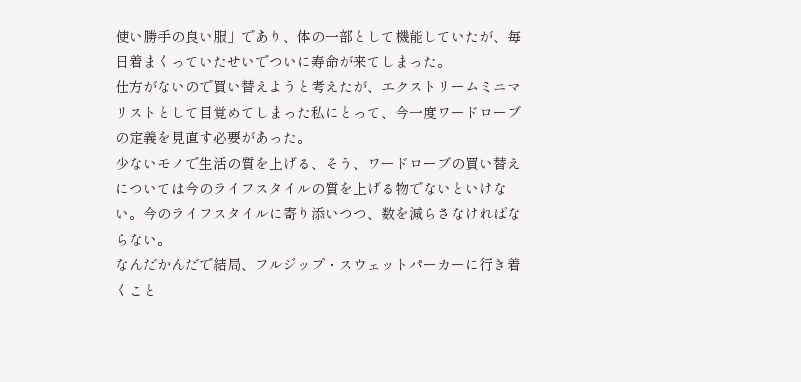使い勝手の良い服」であり、体の一部として機能していたが、毎日着まくっていたせいでついに寿命が来てしまった。
仕方がないので買い替えようと考えたが、エクストリームミニマリストとして目覚めてしまった私にとって、今一度ワードローブの定義を見直す必要があった。
少ないモノで生活の質を上げる、そう、ワードローブの買い替えについては今のライフスタイルの質を上げる物でないといけない。今のライフスタイルに寄り添いつつ、数を減らさなければならない。
なんだかんだで結局、フルジップ・スウェットパーカーに行き着くこと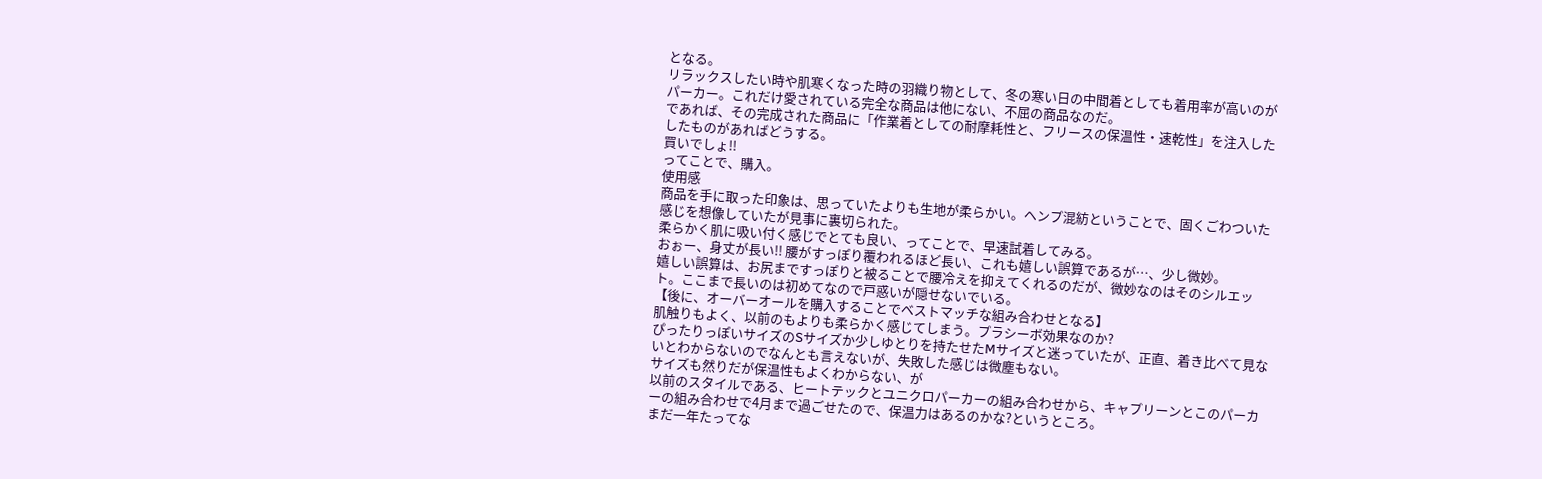となる。
リラックスしたい時や肌寒くなった時の羽織り物として、冬の寒い日の中間着としても着用率が高いのがパーカー。これだけ愛されている完全な商品は他にない、不屈の商品なのだ。
であれば、その完成された商品に「作業着としての耐摩耗性と、フリースの保温性・速乾性」を注入したしたものがあればどうする。
買いでしょ!!
ってことで、購入。
使用感
商品を手に取った印象は、思っていたよりも生地が柔らかい。ヘンプ混紡ということで、固くごわついた感じを想像していたが見事に裏切られた。
柔らかく肌に吸い付く感じでとても良い、ってことで、早速試着してみる。
おぉー、身丈が長い!! 腰がすっぽり覆われるほど長い、これも嬉しい誤算であるが…、少し微妙。
嬉しい誤算は、お尻まですっぽりと被ることで腰冷えを抑えてくれるのだが、微妙なのはそのシルエット。ここまで長いのは初めてなので戸惑いが隠せないでいる。
【後に、オーバーオールを購入することでベストマッチな組み合わせとなる】
肌触りもよく、以前のもよりも柔らかく感じてしまう。プラシーボ効果なのか?
ぴったりっぽいサイズのSサイズか少しゆとりを持たせたMサイズと迷っていたが、正直、着き比べて見ないとわからないのでなんとも言えないが、失敗した感じは微塵もない。
サイズも然りだが保温性もよくわからない、が
以前のスタイルである、ヒートテックとユニクロパーカーの組み合わせから、キャプリーンとこのパーカーの組み合わせで4月まで過ごせたので、保温力はあるのかな?というところ。
まだ一年たってな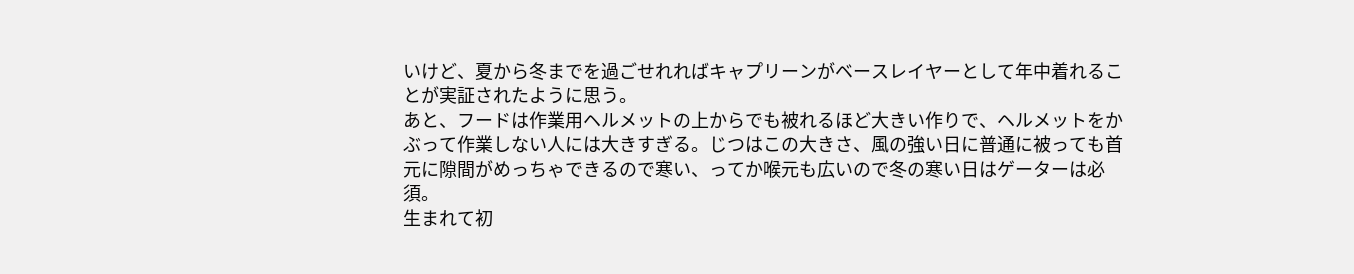いけど、夏から冬までを過ごせれればキャプリーンがベースレイヤーとして年中着れることが実証されたように思う。
あと、フードは作業用ヘルメットの上からでも被れるほど大きい作りで、ヘルメットをかぶって作業しない人には大きすぎる。じつはこの大きさ、風の強い日に普通に被っても首元に隙間がめっちゃできるので寒い、ってか喉元も広いので冬の寒い日はゲーターは必須。
生まれて初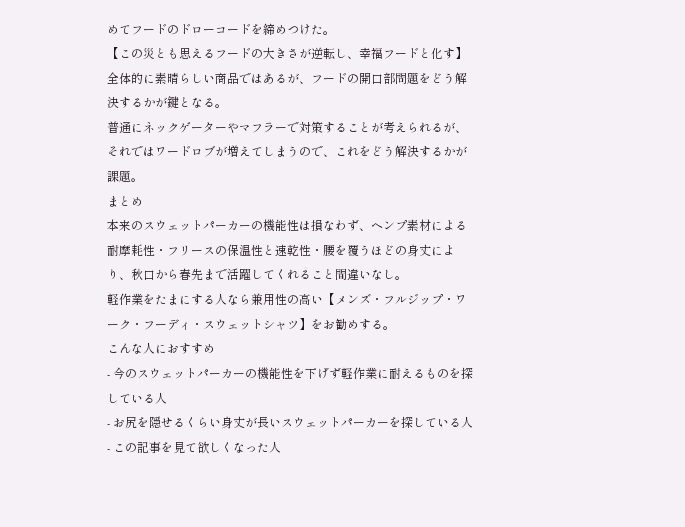めてフードのドローコードを締めつけた。
【この災とも思えるフードの大きさが逆転し、幸福フードと化す】
全体的に素晴らしい商品ではあるが、フードの開口部問題をどう解決するかが鍵となる。
普通にネックゲーターやマフラーで対策することが考えられるが、それではワードロブが増えてしまうので、これをどう解決するかが課題。
まとめ
本来のスウェットパーカーの機能性は損なわず、ヘンプ素材による耐摩耗性・フリースの保温性と速乾性・腰を覆うほどの身丈により、秋口から春先まで活躍してくれること間違いなし。
軽作業をたまにする人なら兼用性の高い【メンズ・フルジップ・ワーク・フーディ・スウェットシャツ】をお勧めする。
こんな人におすすめ
- 今のスウェットパーカーの機能性を下げず軽作業に耐えるものを探している人
- お尻を隠せるくらい身丈が長いスウェットパーカーを探している人
- この記事を見て欲しくなった人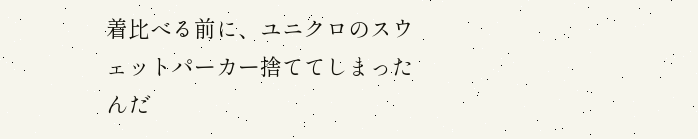着比べる前に、ユニクロのスウェットパーカー捨ててしまったんだ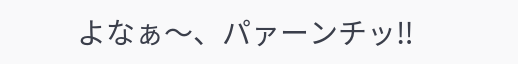よなぁ〜、パァーンチッ‼